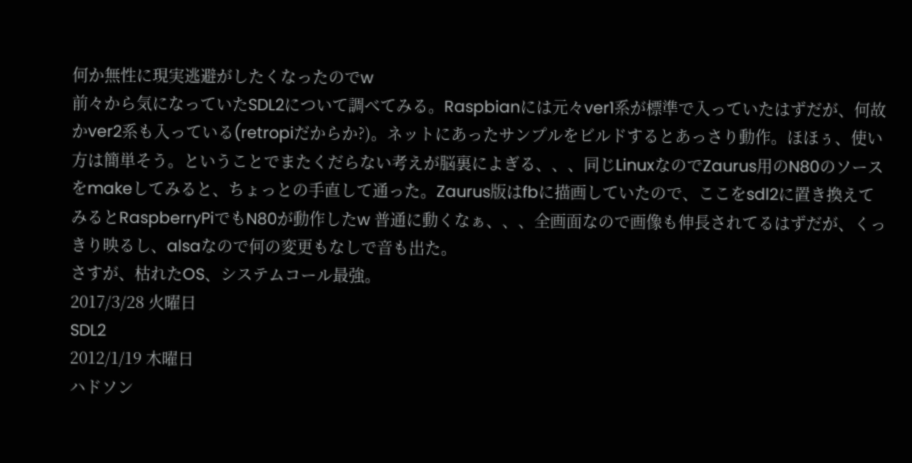何か無性に現実逃避がしたくなったのでw
前々から気になっていたSDL2について調べてみる。Raspbianには元々ver1系が標準で入っていたはずだが、何故かver2系も入っている(retropiだからか?)。ネットにあったサンプルをビルドするとあっさり動作。ほほぅ、使い方は簡単そう。ということでまたくだらない考えが脳裏によぎる、、、同じLinuxなのでZaurus用のN80のソースをmakeしてみると、ちょっとの手直して通った。Zaurus版はfbに描画していたので、ここをsdl2に置き換えてみるとRaspberryPiでもN80が動作したw 普通に動くなぁ、、、全画面なので画像も伸長されてるはずだが、くっきり映るし、alsaなので何の変更もなしで音も出た。
さすが、枯れたOS、システムコール最強。
2017/3/28 火曜日
SDL2
2012/1/19 木曜日
ハドソン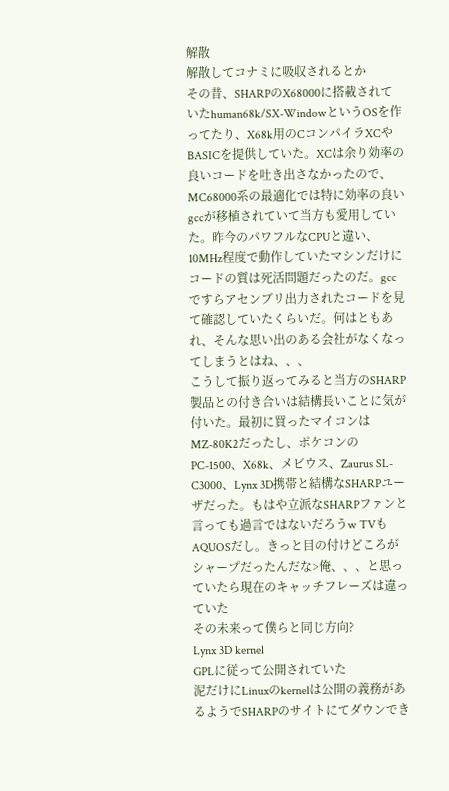解散
解散してコナミに吸収されるとか
その昔、SHARPのX68000に搭載されていたhuman68k/SX-WindowというOSを作ってたり、X68k用のCコンパイラXCやBASICを提供していた。XCは余り効率の良いコードを吐き出さなかったので、MC68000系の最適化では特に効率の良いgccが移植されていて当方も愛用していた。昨今のパワフルなCPUと違い、10MHz程度で動作していたマシンだけにコードの質は死活問題だったのだ。gccですらアセンブリ出力されたコードを見て確認していたくらいだ。何はともあれ、そんな思い出のある会社がなくなってしまうとはね、、、
こうして振り返ってみると当方のSHARP製品との付き合いは結構長いことに気が付いた。最初に買ったマイコンはMZ-80K2だったし、ポケコンのPC-1500、X68k、メビウス、Zaurus SL-C3000、Lynx 3D携帯と結構なSHARPユーザだった。もはや立派なSHARPファンと言っても過言ではないだろうw TVもAQUOSだし。きっと目の付けどころがシャープだったんだな>俺、、、と思っていたら現在のキャッチフレーズは違っていた
その未来って僕らと同じ方向?
Lynx 3D kernel
GPLに従って公開されていた
泥だけにLinuxのkernelは公開の義務があるようでSHARPのサイトにてダウンでき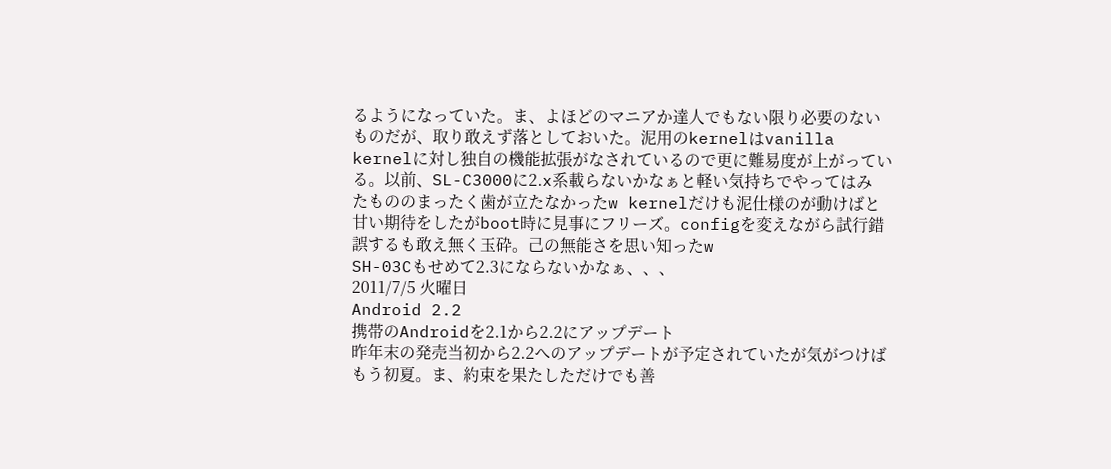るようになっていた。ま、よほどのマニアか達人でもない限り必要のないものだが、取り敢えず落としておいた。泥用のkernelはvanilla kernelに対し独自の機能拡張がなされているので更に難易度が上がっている。以前、SL-C3000に2.x系載らないかなぁと軽い気持ちでやってはみたもののまったく歯が立たなかったw kernelだけも泥仕様のが動けばと甘い期待をしたがboot時に見事にフリーズ。configを変えながら試行錯誤するも敢え無く玉砕。己の無能さを思い知ったw
SH-03Cもせめて2.3にならないかなぁ、、、
2011/7/5 火曜日
Android 2.2
携帯のAndroidを2.1から2.2にアップデート
昨年末の発売当初から2.2へのアップデートが予定されていたが気がつけばもう初夏。ま、約束を果たしただけでも善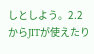しとしよう。2.2からJITが使えたり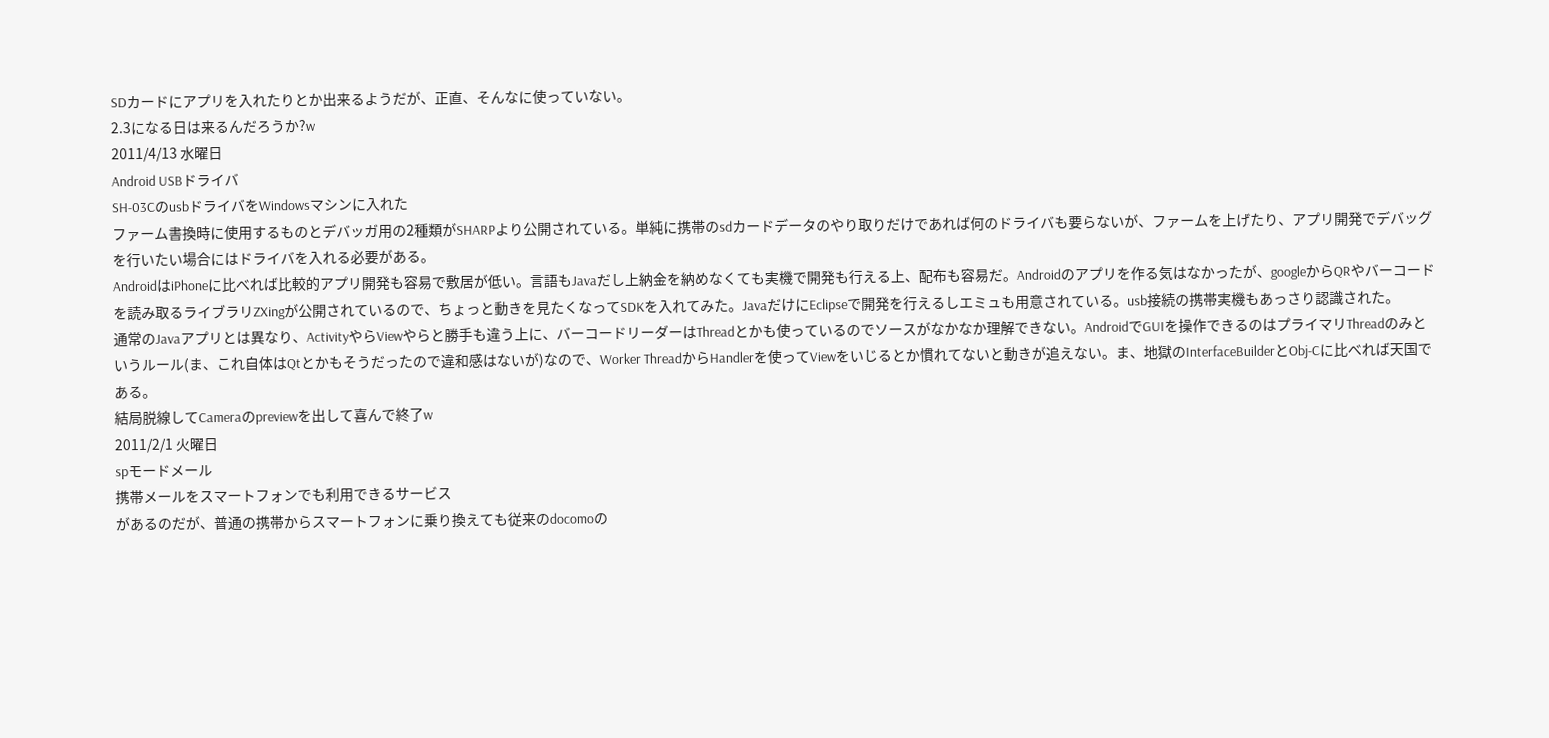SDカードにアプリを入れたりとか出来るようだが、正直、そんなに使っていない。
2.3になる日は来るんだろうか?w
2011/4/13 水曜日
Android USBドライバ
SH-03CのusbドライバをWindowsマシンに入れた
ファーム書換時に使用するものとデバッガ用の2種類がSHARPより公開されている。単純に携帯のsdカードデータのやり取りだけであれば何のドライバも要らないが、ファームを上げたり、アプリ開発でデバッグを行いたい場合にはドライバを入れる必要がある。
AndroidはiPhoneに比べれば比較的アプリ開発も容易で敷居が低い。言語もJavaだし上納金を納めなくても実機で開発も行える上、配布も容易だ。Androidのアプリを作る気はなかったが、googleからQRやバーコードを読み取るライブラリZXingが公開されているので、ちょっと動きを見たくなってSDKを入れてみた。JavaだけにEclipseで開発を行えるしエミュも用意されている。usb接続の携帯実機もあっさり認識された。
通常のJavaアプリとは異なり、ActivityやらViewやらと勝手も違う上に、バーコードリーダーはThreadとかも使っているのでソースがなかなか理解できない。AndroidでGUIを操作できるのはプライマリThreadのみというルール(ま、これ自体はQtとかもそうだったので違和感はないが)なので、Worker ThreadからHandlerを使ってViewをいじるとか慣れてないと動きが追えない。ま、地獄のInterfaceBuilderとObj-Cに比べれば天国である。
結局脱線してCameraのpreviewを出して喜んで終了w
2011/2/1 火曜日
spモードメール
携帯メールをスマートフォンでも利用できるサービス
があるのだが、普通の携帯からスマートフォンに乗り換えても従来のdocomoの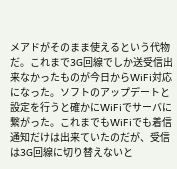メアドがそのまま使えるという代物だ。これまで3G回線でしか送受信出来なかったものが今日からWiFi対応になった。ソフトのアップデートと設定を行うと確かにWiFiでサーバに繋がった。これまでもWiFiでも着信通知だけは出来ていたのだが、受信は3G回線に切り替えないと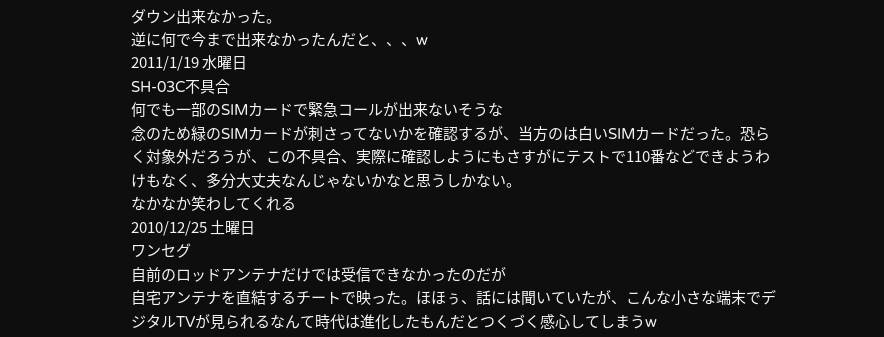ダウン出来なかった。
逆に何で今まで出来なかったんだと、、、w
2011/1/19 水曜日
SH-03C不具合
何でも一部のSIMカードで緊急コールが出来ないそうな
念のため緑のSIMカードが刺さってないかを確認するが、当方のは白いSIMカードだった。恐らく対象外だろうが、この不具合、実際に確認しようにもさすがにテストで110番などできようわけもなく、多分大丈夫なんじゃないかなと思うしかない。
なかなか笑わしてくれる
2010/12/25 土曜日
ワンセグ
自前のロッドアンテナだけでは受信できなかったのだが
自宅アンテナを直結するチートで映った。ほほぅ、話には聞いていたが、こんな小さな端末でデジタルTVが見られるなんて時代は進化したもんだとつくづく感心してしまうw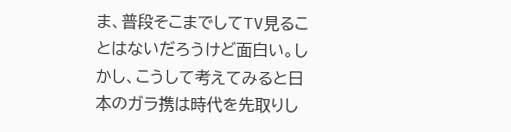ま、普段そこまでしてTV見ることはないだろうけど面白い。しかし、こうして考えてみると日本のガラ携は時代を先取りし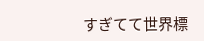すぎてて世界標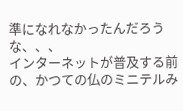準になれなかったんだろうな、、、
インターネットが普及する前の、かつての仏のミニテルみ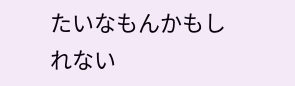たいなもんかもしれない